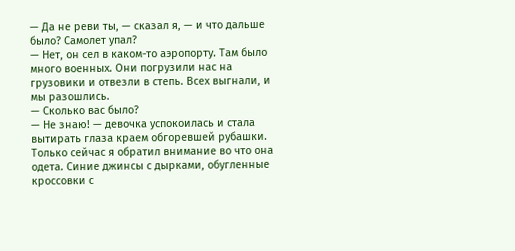— Да не реви ты, — сказал я, — и что дальше было? Самолет упал?
— Нет, он сел в каком-то аэропорту. Там было много военных. Они погрузили нас на грузовики и отвезли в степь. Всех выгнали, и мы разошлись.
— Сколько вас было?
— Не знаю! — девочка успокоилась и стала вытирать глаза краем обгоревшей рубашки. Только сейчас я обратил внимание во что она одета. Синие джинсы с дырками, обугленные кроссовки с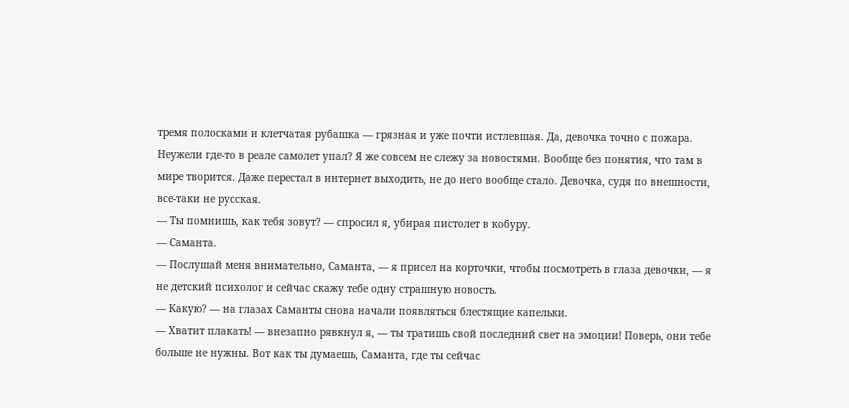тремя полосками и клетчатая рубашка — грязная и уже почти истлевшая. Да, девочка точно с пожара. Неужели где-то в реале самолет упал? Я же совсем не слежу за новостями. Вообще без понятия, что там в мире творится. Даже перестал в интернет выходить, не до него вообще стало. Девочка, судя по внешности, все-таки не русская.
— Ты помнишь, как тебя зовут? — спросил я, убирая пистолет в кобуру.
— Саманта.
— Послушай меня внимательно, Саманта, — я присел на корточки, чтобы посмотреть в глаза девочки, — я не детский психолог и сейчас скажу тебе одну страшную новость.
— Какую? — на глазах Саманты снова начали появляться блестящие капельки.
— Хватит плакать! — внезапно рявкнул я, — ты тратишь свой последний свет на эмоции! Поверь, они тебе больше не нужны. Вот как ты думаешь, Саманта, где ты сейчас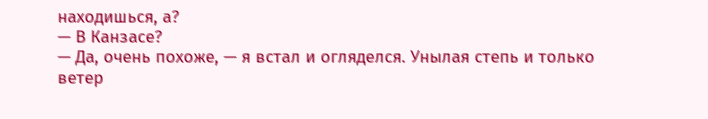находишься, а?
— В Канзасе?
— Да, очень похоже, — я встал и огляделся. Унылая степь и только ветер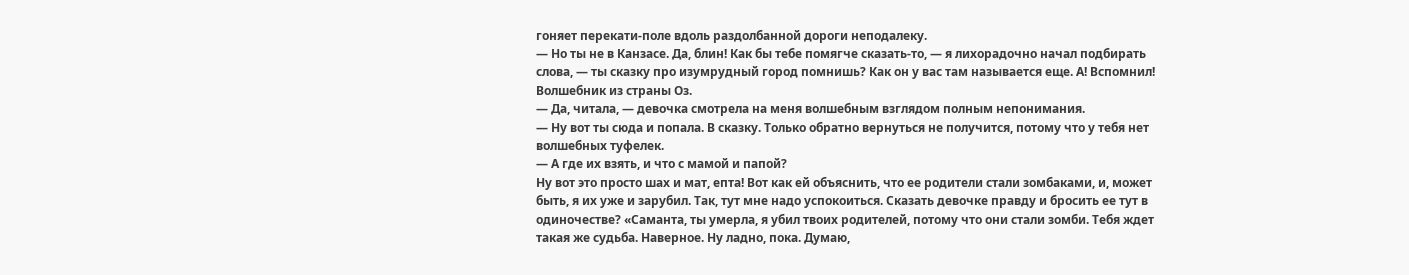гоняет перекати-поле вдоль раздолбанной дороги неподалеку.
— Но ты не в Канзасе. Да, блин! Как бы тебе помягче сказать-то, — я лихорадочно начал подбирать слова, — ты сказку про изумрудный город помнишь? Как он у вас там называется еще. А! Вспомнил! Волшебник из страны Оз.
— Да, читала, — девочка смотрела на меня волшебным взглядом полным непонимания.
— Ну вот ты сюда и попала. В сказку. Только обратно вернуться не получится, потому что у тебя нет волшебных туфелек.
— А где их взять, и что с мамой и папой?
Ну вот это просто шах и мат, епта! Вот как ей объяснить, что ее родители стали зомбаками, и, может быть, я их уже и зарубил. Так, тут мне надо успокоиться. Сказать девочке правду и бросить ее тут в одиночестве? «Саманта, ты умерла, я убил твоих родителей, потому что они стали зомби. Тебя ждет такая же судьба. Наверное. Ну ладно, пока. Думаю,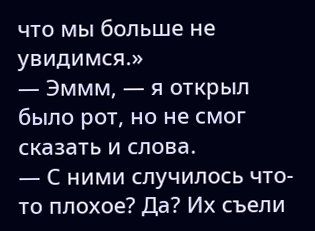что мы больше не увидимся.»
— Эммм, — я открыл было рот, но не смог сказать и слова.
— С ними случилось что-то плохое? Да? Их съели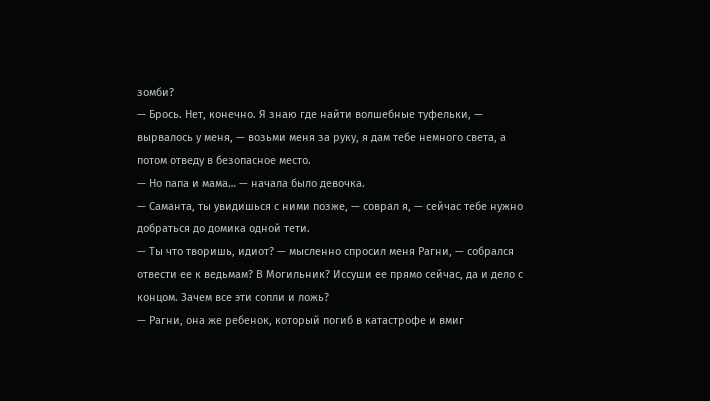зомби?
— Брось. Нет, конечно. Я знаю где найти волшебные туфельки, — вырвалось у меня, — возьми меня за руку, я дам тебе немного света, а потом отведу в безопасное место.
— Но папа и мама… — начала было девочка.
— Саманта, ты увидишься с ними позже, — соврал я, — сейчас тебе нужно добраться до домика одной тети.
— Ты что творишь, идиот? — мысленно спросил меня Рагни, — собрался отвести ее к ведьмам? В Могильник? Иссуши ее прямо сейчас, да и дело с концом. Зачем все эти сопли и ложь?
— Рагни, она же ребенок, который погиб в катастрофе и вмиг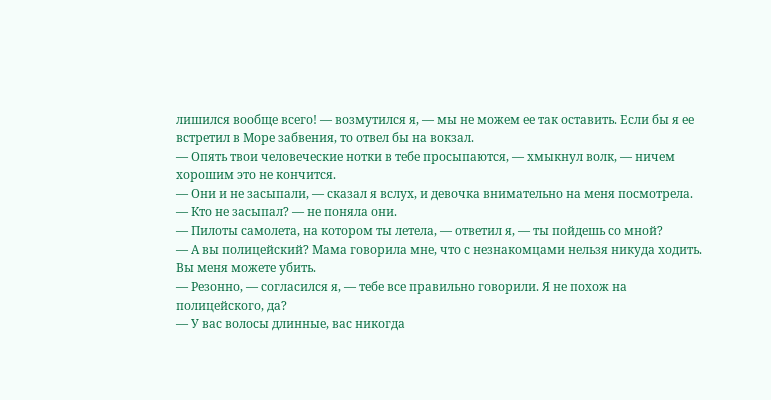лишился вообще всего! — возмутился я, — мы не можем ее так оставить. Если бы я ее встретил в Море забвения, то отвел бы на вокзал.
— Опять твои человеческие нотки в тебе просыпаются, — хмыкнул волк, — ничем хорошим это не кончится.
— Они и не засыпали, — сказал я вслух, и девочка внимательно на меня посмотрела.
— Кто не засыпал? — не поняла они.
— Пилоты самолета, на котором ты летела, — ответил я, — ты пойдешь со мной?
— А вы полицейский? Мама говорила мне, что с незнакомцами нельзя никуда ходить. Вы меня можете убить.
— Резонно, — согласился я, — тебе все правильно говорили. Я не похож на полицейского, да?
— У вас волосы длинные, вас никогда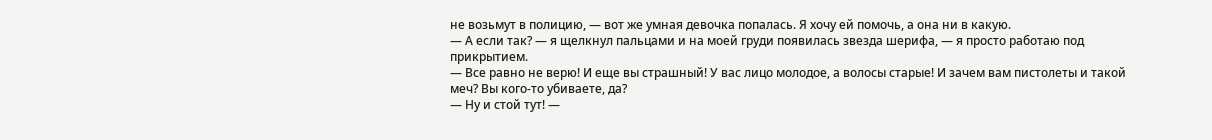не возьмут в полицию, — вот же умная девочка попалась. Я хочу ей помочь, а она ни в какую.
— А если так? — я щелкнул пальцами и на моей груди появилась звезда шерифа, — я просто работаю под прикрытием.
— Все равно не верю! И еще вы страшный! У вас лицо молодое, а волосы старые! И зачем вам пистолеты и такой меч? Вы кого-то убиваете, да?
— Ну и стой тут! —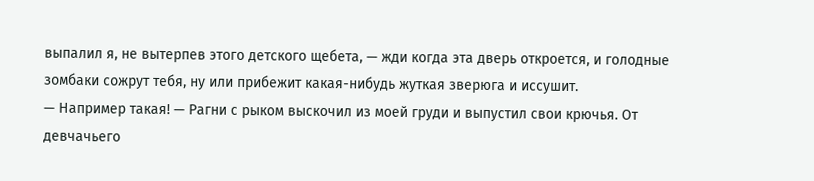выпалил я, не вытерпев этого детского щебета, — жди когда эта дверь откроется, и голодные зомбаки сожрут тебя, ну или прибежит какая-нибудь жуткая зверюга и иссушит.
— Например такая! — Рагни с рыком выскочил из моей груди и выпустил свои крючья. От девчачьего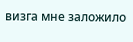визга мне заложило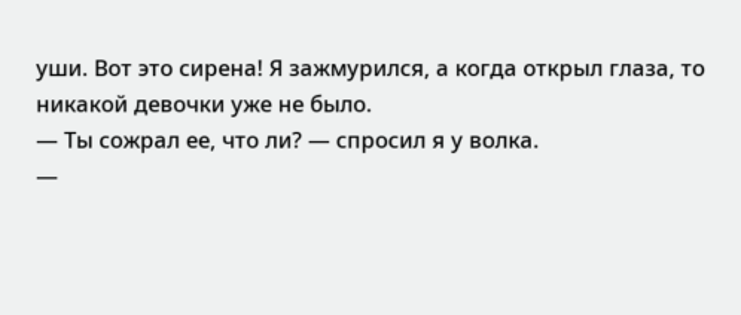уши. Вот это сирена! Я зажмурился, а когда открыл глаза, то никакой девочки уже не было.
— Ты сожрал ее, что ли? — спросил я у волка.
—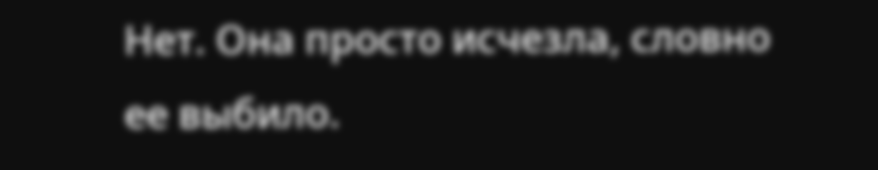Нет. Она просто исчезла, словно ее выбило.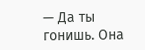— Да ты гонишь. Она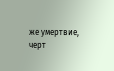же умертвие, черт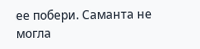ее побери. Саманта не могла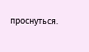проснуться.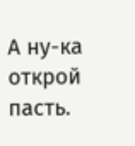А ну-ка открой пасть.